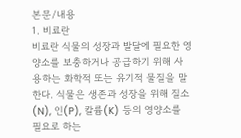본문/내용
1. 비료란
비료란 식물의 성장과 발달에 필요한 영양소를 보충하거나 공급하기 위해 사용하는 화학적 또는 유기적 물질을 말한다. 식물은 생존과 성장을 위해 질소(N), 인(P), 칼륨(K) 등의 영양소를 필요로 하는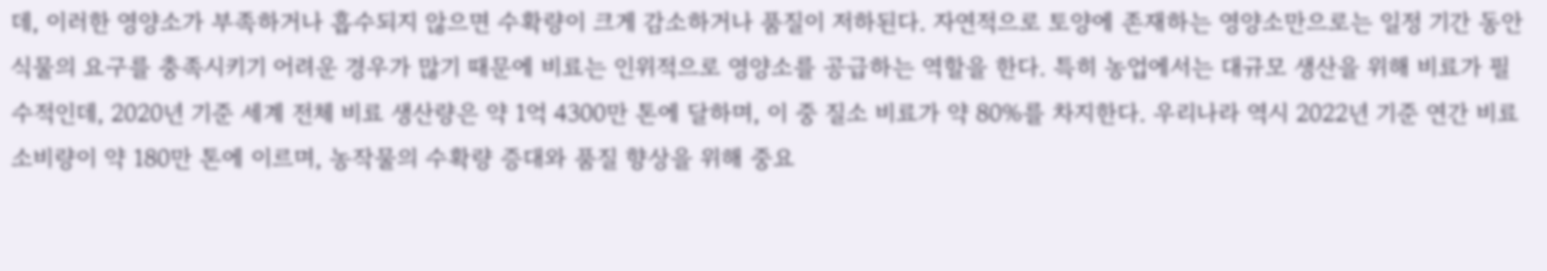데, 이러한 영양소가 부족하거나 흡수되지 않으면 수확량이 크게 감소하거나 품질이 저하된다. 자연적으로 토양에 존재하는 영양소만으로는 일정 기간 동안 식물의 요구를 충족시키기 어려운 경우가 많기 때문에 비료는 인위적으로 영양소를 공급하는 역할을 한다. 특히 농업에서는 대규모 생산을 위해 비료가 필수적인데, 2020년 기준 세계 전체 비료 생산량은 약 1억 4300만 톤에 달하며, 이 중 질소 비료가 약 80%를 차지한다. 우리나라 역시 2022년 기준 연간 비료 소비량이 약 180만 톤에 이르며, 농작물의 수확량 증대와 품질 향상을 위해 중요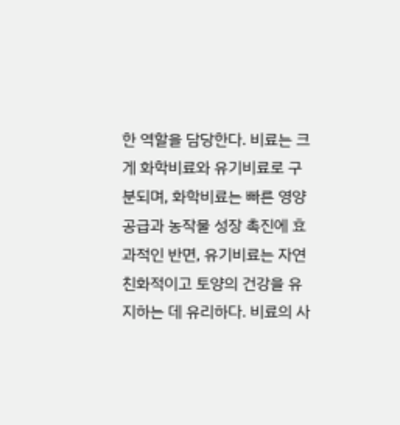한 역할을 담당한다. 비료는 크게 화학비료와 유기비료로 구분되며, 화학비료는 빠른 영양 공급과 농작물 성장 촉진에 효과적인 반면, 유기비료는 자연 친화적이고 토양의 건강을 유지하는 데 유리하다. 비료의 사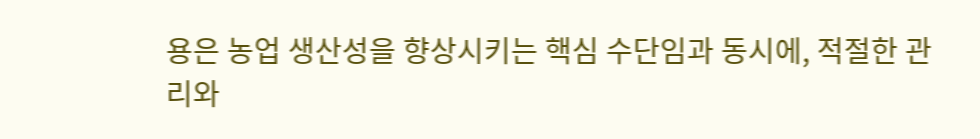용은 농업 생산성을 향상시키는 핵심 수단임과 동시에, 적절한 관리와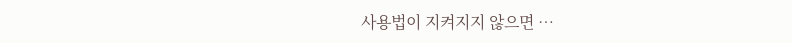사용법이 지켜지지 않으면 …